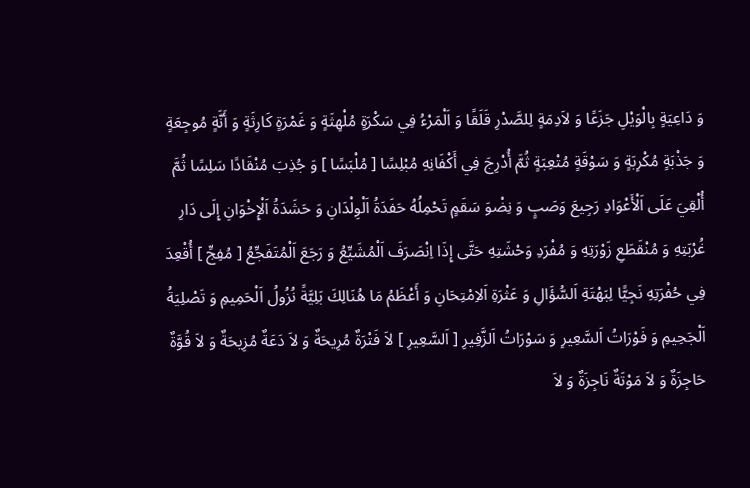وَ دَاعِيَةٍ بِالْوَيْلِ جَزَعًا وَ لاَدِمَةٍ لِلصَّدْرِ قَلَقًا وَ اَلْمَرْءُ فِي سَكْرَةٍ مُلْهِثَةٍ وَ غَمْرَةٍ كَارِثَةٍ وَ أَنَّةٍ مُوجِعَةٍ وَ جَذْبَةٍ مُكْرِبَةٍ وَ سَوْقَةٍ مُتْعِبَةٍ ثُمَّ أُدْرِجَ فِي أَكْفَانِهِ مُبْلِسًا [ مُلْبَسًا ] وَ جُذِبَ مُنْقَادًا سَلِسًا ثُمَّ أُلْقِيَ عَلَى اَلْأَعْوَادِ رَجِيعَ وَصَبٍ وَ نِضْوَ سَقَمٍ تَحْمِلُهُ حَفَدَةُ اَلْوِلْدَانِ وَ حَشَدَةُ اَلْإِخْوَانِ إِلَى دَارِ غُرْبَتِهِ وَ مُنْقَطَعِ زَوْرَتِهِ وَ مُفْرَدِ وَحْشَتِهِ حَتَّى إِذَا اِنْصَرَفَ اَلْمُشَيِّعُ وَ رَجَعَ اَلْمُتَفَجِّعُ [ مُفِجِّ ] أُقْعِدَ فِي حُفْرَتِهِ نَجِيًّا لِبَهْتَةِ اَلسُّؤَالِ وَ عَثْرَةِ اَلاِمْتِحَانِ وَ أَعْظَمُ مَا هُنَالِكَ بَلِيَّةً نُزُولُ اَلْحَمِيمِ وَ تَصْلِيَةُ اَلْجَحِيمِ وَ فَوْرَاتُ اَلسَّعِيرِ وَ سَوْرَاتُ اَلزَّفِيرِ [ اَلسَّعِيرِ ] لاَ فَتْرَةٌ مُرِيحَةٌ وَ لاَ دَعَةٌ مُزِيحَةٌ وَ لاَ قُوَّةٌ حَاجِزَةٌ وَ لاَ مَوْتَةٌ نَاجِزَةٌ وَ لاَ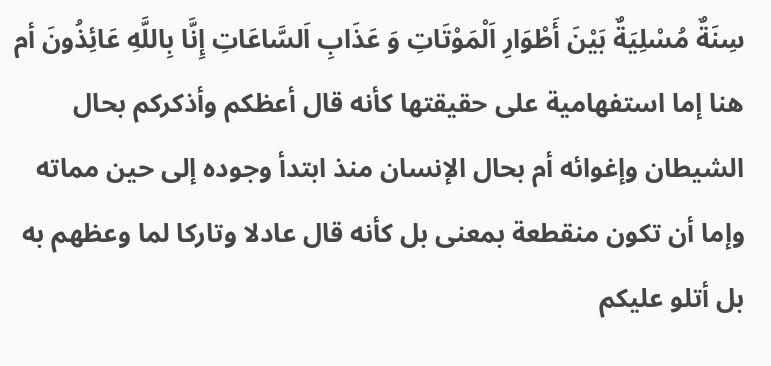سِنَةٌ مُسْلِيَةٌ بَيْنَ أَطْوَارِ اَلْمَوْتَاتِ وَ عَذَابِ اَلسَّاعَاتِ إِنَّا بِاللَّهِ عَائِذُونَ أم هنا إما استفهامية على حقيقتها كأنه قال أعظكم وأذكركم بحال الشيطان وإغوائه أم بحال الإنسان منذ ابتدأ وجوده إلى حين مماته وإما أن تكون منقطعة بمعنى بل كأنه قال عادلا وتاركا لما وعظهم به بل أتلو عليكم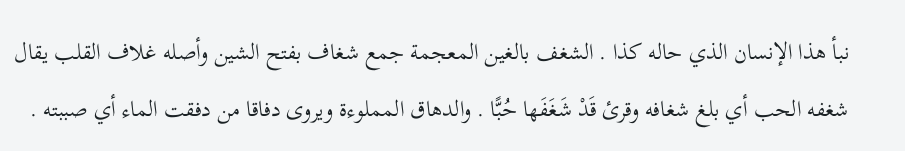نبأ هذا الإنسان الذي حاله كذا . الشغف بالغين المعجمة جمع شغاف بفتح الشين وأصله غلاف القلب يقال شغفه الحب أي بلغ شغافه وقرئ قَدْ شَغَفَها حُبًّا . والدهاق المملوءة ويروى دفاقا من دفقت الماء أي صببته .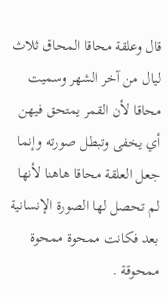قال وعلقة محاقا المحاق ثلاث ليال من آخر الشهر وسميت محاقا لأن القمر يمتحق فيهن أي يخفى وتبطل صورته وإنما جعل العلقة محاقا هاهنا لأنها لم تحصل لها الصورة الإنسانية بعد فكانت ممحوة ممحوة ممحوقة .